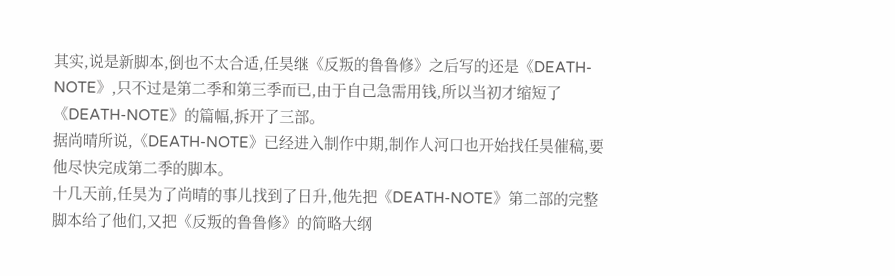其实,说是新脚本,倒也不太合适,任昊继《反叛的鲁鲁修》之后写的还是《DEATH-NOTE》,只不过是第二季和第三季而已,由于自己急需用钱,所以当初才缩短了《DEATH-NOTE》的篇幅,拆开了三部。
据尚晴所说,《DEATH-NOTE》已经进入制作中期,制作人河口也开始找任昊催稿,要他尽快完成第二季的脚本。
十几天前,任昊为了尚晴的事儿找到了日升,他先把《DEATH-NOTE》第二部的完整脚本给了他们,又把《反叛的鲁鲁修》的简略大纲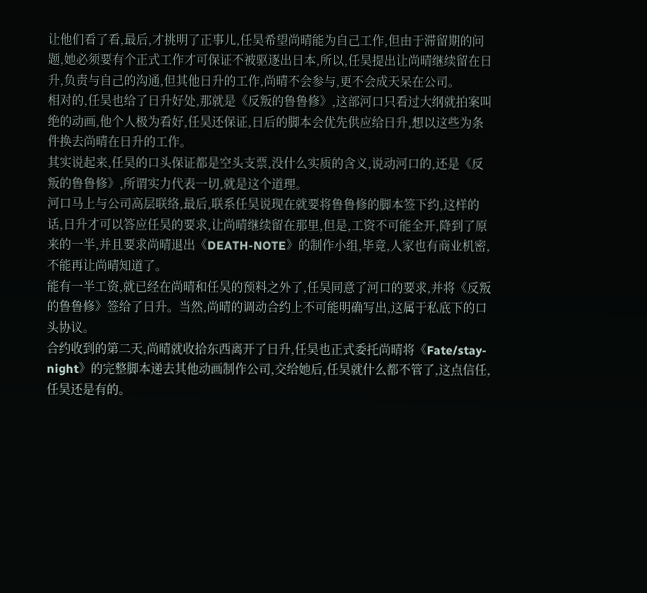让他们看了看,最后,才挑明了正事儿,任昊希望尚晴能为自己工作,但由于滞留期的问题,她必须要有个正式工作才可保证不被驱逐出日本,所以,任昊提出让尚晴继续留在日升,负责与自己的沟通,但其他日升的工作,尚晴不会参与,更不会成天呆在公司。
相对的,任昊也给了日升好处,那就是《反叛的鲁鲁修》,这部河口只看过大纲就拍案叫绝的动画,他个人极为看好,任昊还保证,日后的脚本会优先供应给日升,想以这些为条件换去尚晴在日升的工作。
其实说起来,任昊的口头保证都是空头支票,没什么实质的含义,说动河口的,还是《反叛的鲁鲁修》,所谓实力代表一切,就是这个道理。
河口马上与公司高层联络,最后,联系任昊说现在就要将鲁鲁修的脚本签下约,这样的话,日升才可以答应任昊的要求,让尚晴继续留在那里,但是,工资不可能全开,降到了原来的一半,并且要求尚晴退出《DEATH-NOTE》的制作小组,毕竟,人家也有商业机密,不能再让尚晴知道了。
能有一半工资,就已经在尚晴和任昊的预料之外了,任昊同意了河口的要求,并将《反叛的鲁鲁修》签给了日升。当然,尚晴的调动合约上不可能明确写出,这属于私底下的口头协议。
合约收到的第二天,尚晴就收拾东西离开了日升,任昊也正式委托尚晴将《Fate/stay-night》的完整脚本递去其他动画制作公司,交给她后,任昊就什么都不管了,这点信任,任昊还是有的。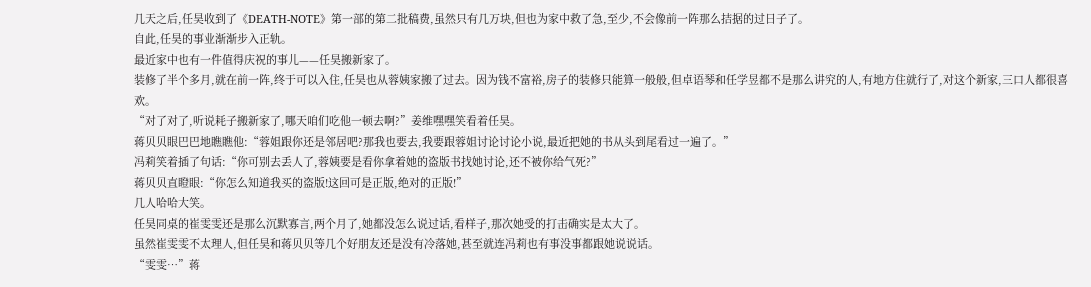几天之后,任昊收到了《DEATH-NOTE》第一部的第二批稿费,虽然只有几万块,但也为家中救了急,至少,不会像前一阵那么拮据的过日子了。
自此,任昊的事业渐渐步入正轨。
最近家中也有一件值得庆祝的事儿——任昊搬新家了。
装修了半个多月,就在前一阵,终于可以入住,任昊也从蓉姨家搬了过去。因为钱不富裕,房子的装修只能算一般般,但卓语琴和任学昱都不是那么讲究的人,有地方住就行了,对这个新家,三口人都很喜欢。
“对了对了,听说耗子搬新家了,哪天咱们吃他一顿去啊?”姜维嘿嘿笑看着任昊。
蒋贝贝眼巴巴地瞧瞧他:“蓉姐跟你还是邻居吧?那我也要去,我要跟蓉姐讨论讨论小说,最近把她的书从头到尾看过一遍了。”
冯莉笑着插了句话:“你可别去丢人了,蓉姨要是看你拿着她的盗版书找她讨论,还不被你给气死?”
蒋贝贝直瞪眼:“你怎么知道我买的盗版!这回可是正版,绝对的正版!”
几人哈哈大笑。
任昊同桌的崔雯雯还是那么沉默寡言,两个月了,她都没怎么说过话,看样子,那次她受的打击确实是太大了。
虽然崔雯雯不太理人,但任昊和蒋贝贝等几个好朋友还是没有冷落她,甚至就连冯莉也有事没事都跟她说说话。
“雯雯…”蒋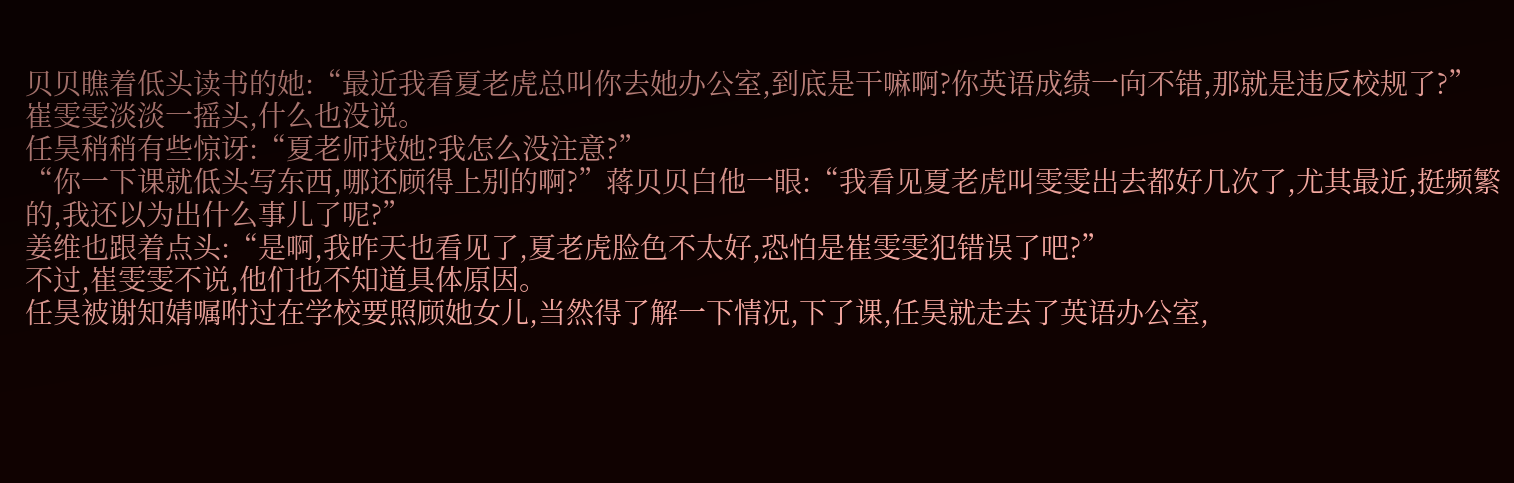贝贝瞧着低头读书的她:“最近我看夏老虎总叫你去她办公室,到底是干嘛啊?你英语成绩一向不错,那就是违反校规了?”
崔雯雯淡淡一摇头,什么也没说。
任昊稍稍有些惊讶:“夏老师找她?我怎么没注意?”
“你一下课就低头写东西,哪还顾得上别的啊?”蒋贝贝白他一眼:“我看见夏老虎叫雯雯出去都好几次了,尤其最近,挺频繁的,我还以为出什么事儿了呢?”
姜维也跟着点头:“是啊,我昨天也看见了,夏老虎脸色不太好,恐怕是崔雯雯犯错误了吧?”
不过,崔雯雯不说,他们也不知道具体原因。
任昊被谢知婧嘱咐过在学校要照顾她女儿,当然得了解一下情况,下了课,任昊就走去了英语办公室,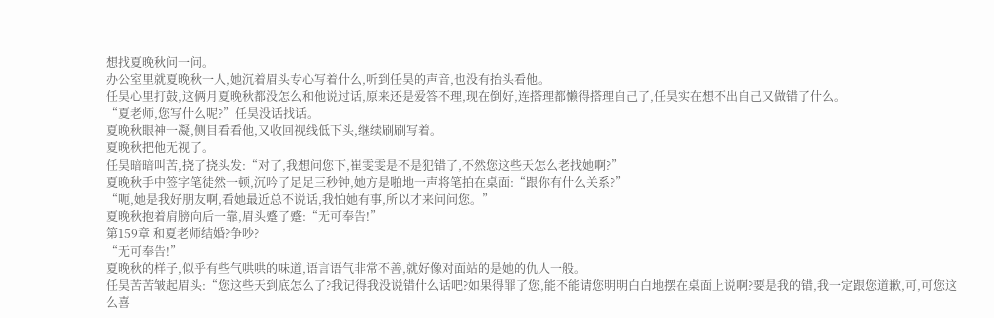想找夏晚秋问一问。
办公室里就夏晚秋一人,她沉着眉头专心写着什么,听到任昊的声音,也没有抬头看他。
任昊心里打鼓,这俩月夏晚秋都没怎么和他说过话,原来还是爱答不理,现在倒好,连搭理都懒得搭理自己了,任昊实在想不出自己又做错了什么。
“夏老师,您写什么呢?”任昊没话找话。
夏晚秋眼神一凝,侧目看看他,又收回视线低下头,继续刷刷写着。
夏晚秋把他无视了。
任昊暗暗叫苦,挠了挠头发:“对了,我想问您下,崔雯雯是不是犯错了,不然您这些天怎么老找她啊?”
夏晚秋手中签字笔徒然一顿,沉吟了足足三秒钟,她方是啪地一声将笔拍在桌面:“跟你有什么关系?”
“呃,她是我好朋友啊,看她最近总不说话,我怕她有事,所以才来问问您。”
夏晚秋抱着肩膀向后一靠,眉头蹙了蹙:“无可奉告!”
第159章 和夏老师结婚?争吵?
“无可奉告!”
夏晚秋的样子,似乎有些气哄哄的味道,语言语气非常不善,就好像对面站的是她的仇人一般。
任昊苦苦皱起眉头:“您这些天到底怎么了?我记得我没说错什么话吧?如果得罪了您,能不能请您明明白白地摆在桌面上说啊?要是我的错,我一定跟您道歉,可,可您这么喜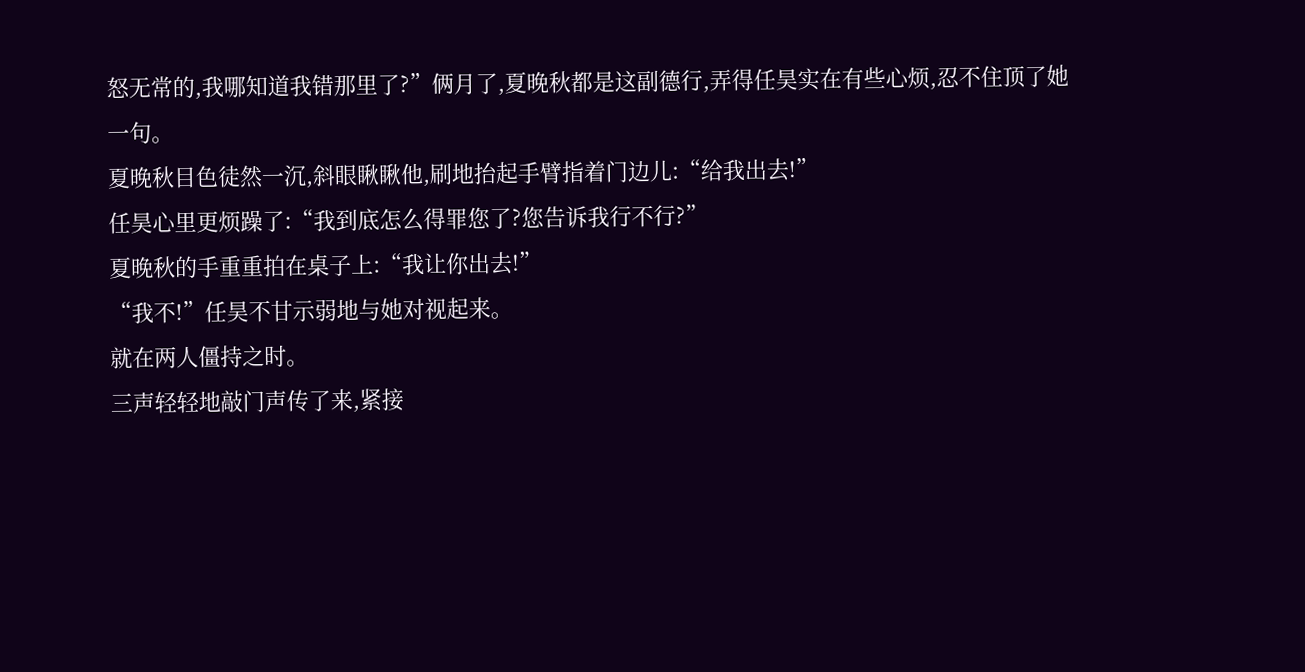怒无常的,我哪知道我错那里了?”俩月了,夏晚秋都是这副德行,弄得任昊实在有些心烦,忍不住顶了她一句。
夏晚秋目色徒然一沉,斜眼瞅瞅他,刷地抬起手臂指着门边儿:“给我出去!”
任昊心里更烦躁了:“我到底怎么得罪您了?您告诉我行不行?”
夏晚秋的手重重拍在桌子上:“我让你出去!”
“我不!”任昊不甘示弱地与她对视起来。
就在两人僵持之时。
三声轻轻地敲门声传了来,紧接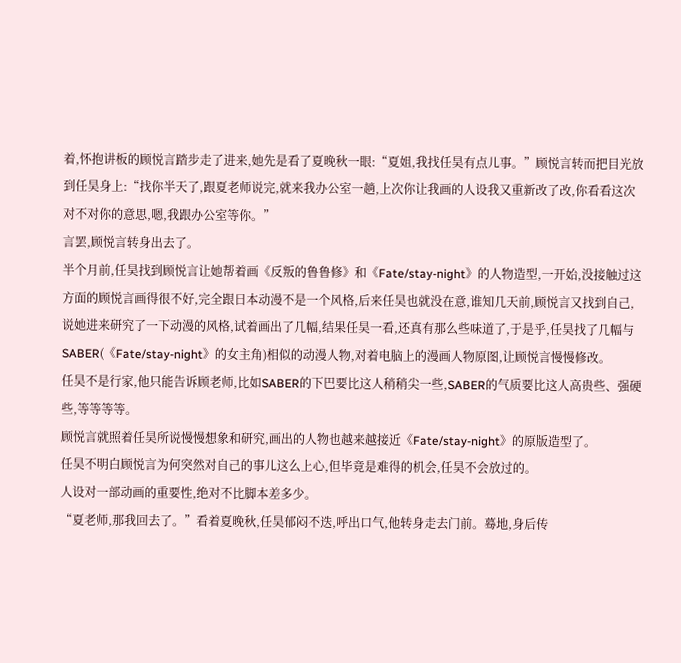着,怀抱讲板的顾悦言踏步走了进来,她先是看了夏晚秋一眼:“夏姐,我找任昊有点儿事。”顾悦言转而把目光放到任昊身上:“找你半天了,跟夏老师说完,就来我办公室一趟,上次你让我画的人设我又重新改了改,你看看这次对不对你的意思,嗯,我跟办公室等你。”
言罢,顾悦言转身出去了。
半个月前,任昊找到顾悦言让她帮着画《反叛的鲁鲁修》和《Fate/stay-night》的人物造型,一开始,没接触过这方面的顾悦言画得很不好,完全跟日本动漫不是一个风格,后来任昊也就没在意,谁知几天前,顾悦言又找到自己,说她进来研究了一下动漫的风格,试着画出了几幅,结果任昊一看,还真有那么些味道了,于是乎,任昊找了几幅与SABER(《Fate/stay-night》的女主角)相似的动漫人物,对着电脑上的漫画人物原图,让顾悦言慢慢修改。
任昊不是行家,他只能告诉顾老师,比如SABER的下巴要比这人稍稍尖一些,SABER的气质要比这人高贵些、强硬些,等等等等。
顾悦言就照着任昊所说慢慢想象和研究,画出的人物也越来越接近《Fate/stay-night》的原版造型了。
任昊不明白顾悦言为何突然对自己的事儿这么上心,但毕竟是难得的机会,任昊不会放过的。
人设对一部动画的重要性,绝对不比脚本差多少。
“夏老师,那我回去了。”看着夏晚秋,任昊郁闷不迭,呼出口气,他转身走去门前。蓦地,身后传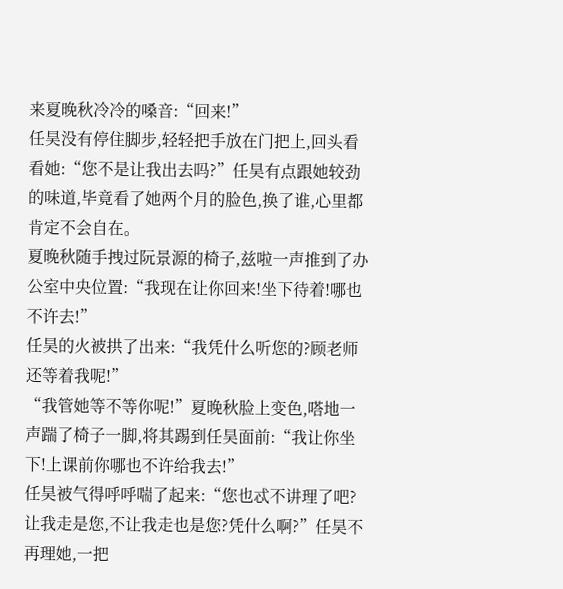来夏晚秋冷冷的嗓音:“回来!”
任昊没有停住脚步,轻轻把手放在门把上,回头看看她:“您不是让我出去吗?”任昊有点跟她较劲的味道,毕竟看了她两个月的脸色,换了谁,心里都肯定不会自在。
夏晚秋随手拽过阮景源的椅子,兹啦一声推到了办公室中央位置:“我现在让你回来!坐下待着!哪也不许去!”
任昊的火被拱了出来:“我凭什么听您的?顾老师还等着我呢!”
“我管她等不等你呢!”夏晚秋脸上变色,嗒地一声踹了椅子一脚,将其踢到任昊面前:“我让你坐下!上课前你哪也不许给我去!”
任昊被气得呼呼喘了起来:“您也忒不讲理了吧?让我走是您,不让我走也是您?凭什么啊?”任昊不再理她,一把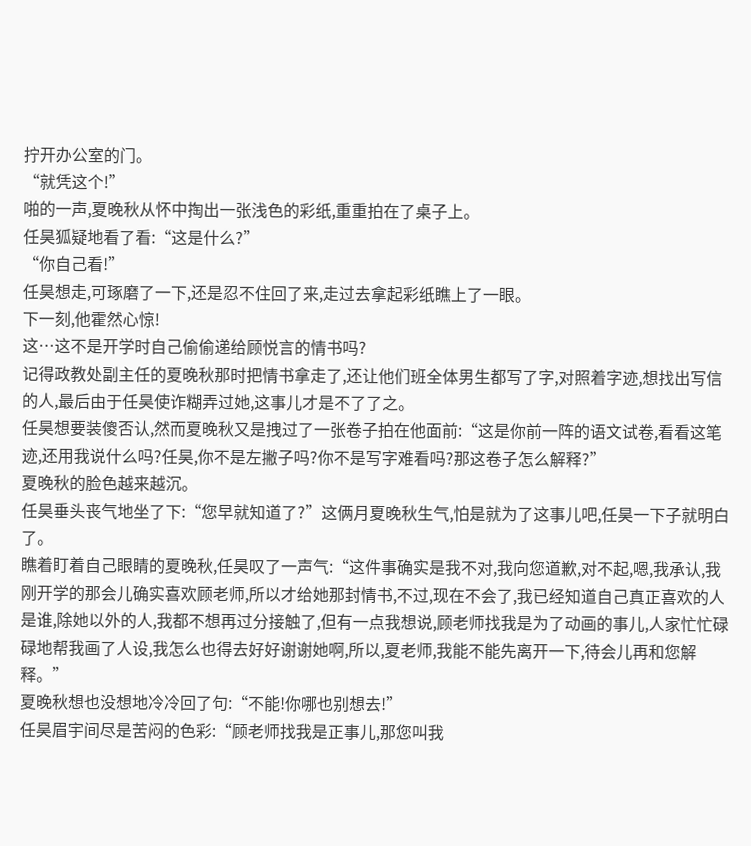拧开办公室的门。
“就凭这个!”
啪的一声,夏晚秋从怀中掏出一张浅色的彩纸,重重拍在了桌子上。
任昊狐疑地看了看:“这是什么?”
“你自己看!”
任昊想走,可琢磨了一下,还是忍不住回了来,走过去拿起彩纸瞧上了一眼。
下一刻,他霍然心惊!
这…这不是开学时自己偷偷递给顾悦言的情书吗?
记得政教处副主任的夏晚秋那时把情书拿走了,还让他们班全体男生都写了字,对照着字迹,想找出写信的人,最后由于任昊使诈糊弄过她,这事儿才是不了了之。
任昊想要装傻否认,然而夏晚秋又是拽过了一张卷子拍在他面前:“这是你前一阵的语文试卷,看看这笔迹,还用我说什么吗?任昊,你不是左撇子吗?你不是写字难看吗?那这卷子怎么解释?”
夏晚秋的脸色越来越沉。
任昊垂头丧气地坐了下:“您早就知道了?”这俩月夏晚秋生气,怕是就为了这事儿吧,任昊一下子就明白了。
瞧着盯着自己眼睛的夏晚秋,任昊叹了一声气:“这件事确实是我不对,我向您道歉,对不起,嗯,我承认,我刚开学的那会儿确实喜欢顾老师,所以才给她那封情书,不过,现在不会了,我已经知道自己真正喜欢的人是谁,除她以外的人,我都不想再过分接触了,但有一点我想说,顾老师找我是为了动画的事儿,人家忙忙碌碌地帮我画了人设,我怎么也得去好好谢谢她啊,所以,夏老师,我能不能先离开一下,待会儿再和您解释。”
夏晚秋想也没想地冷冷回了句:“不能!你哪也别想去!”
任昊眉宇间尽是苦闷的色彩:“顾老师找我是正事儿,那您叫我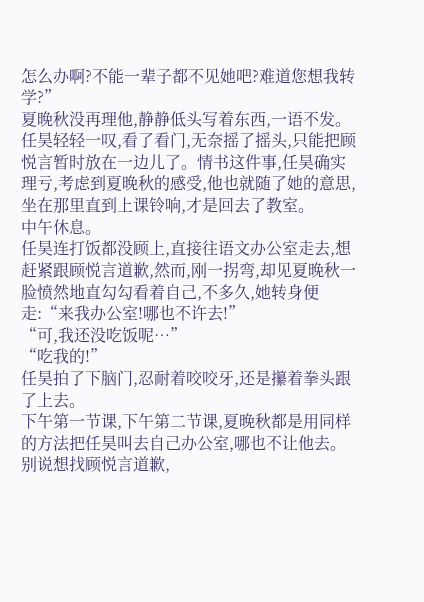怎么办啊?不能一辈子都不见她吧?难道您想我转学?”
夏晚秋没再理他,静静低头写着东西,一语不发。
任昊轻轻一叹,看了看门,无奈摇了摇头,只能把顾悦言暂时放在一边儿了。情书这件事,任昊确实理亏,考虑到夏晚秋的感受,他也就随了她的意思,坐在那里直到上课铃响,才是回去了教室。
中午休息。
任昊连打饭都没顾上,直接往语文办公室走去,想赶紧跟顾悦言道歉,然而,刚一拐弯,却见夏晚秋一脸愤然地直勾勾看着自己,不多久,她转身便走:“来我办公室!哪也不许去!”
“可,我还没吃饭呢…”
“吃我的!”
任昊拍了下脑门,忍耐着咬咬牙,还是攥着拳头跟了上去。
下午第一节课,下午第二节课,夏晚秋都是用同样的方法把任昊叫去自己办公室,哪也不让他去。别说想找顾悦言道歉,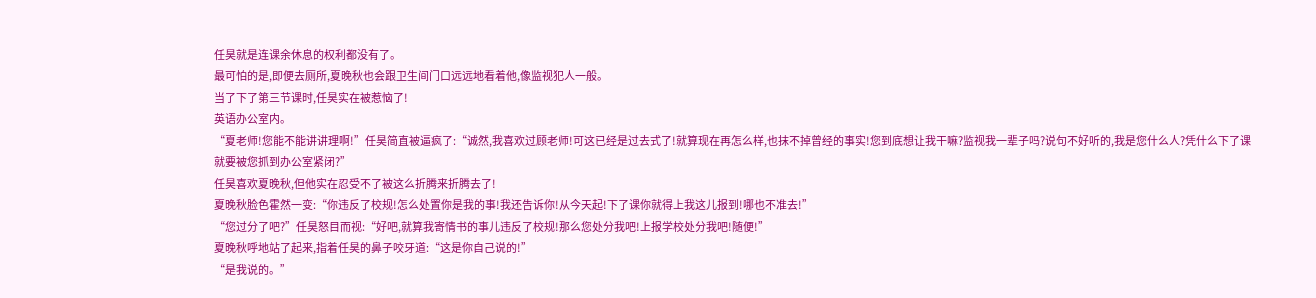任昊就是连课余休息的权利都没有了。
最可怕的是,即便去厕所,夏晚秋也会跟卫生间门口远远地看着他,像监视犯人一般。
当了下了第三节课时,任昊实在被惹恼了!
英语办公室内。
“夏老师!您能不能讲讲理啊!”任昊简直被逼疯了:“诚然,我喜欢过顾老师!可这已经是过去式了!就算现在再怎么样,也抹不掉曾经的事实!您到底想让我干嘛?监视我一辈子吗?说句不好听的,我是您什么人?凭什么下了课就要被您抓到办公室紧闭?”
任昊喜欢夏晚秋,但他实在忍受不了被这么折腾来折腾去了!
夏晚秋脸色霍然一变:“你违反了校规!怎么处置你是我的事!我还告诉你!从今天起!下了课你就得上我这儿报到!哪也不准去!”
“您过分了吧?”任昊怒目而视:“好吧,就算我寄情书的事儿违反了校规!那么您处分我吧!上报学校处分我吧!随便!”
夏晚秋呼地站了起来,指着任昊的鼻子咬牙道:“这是你自己说的!”
“是我说的。”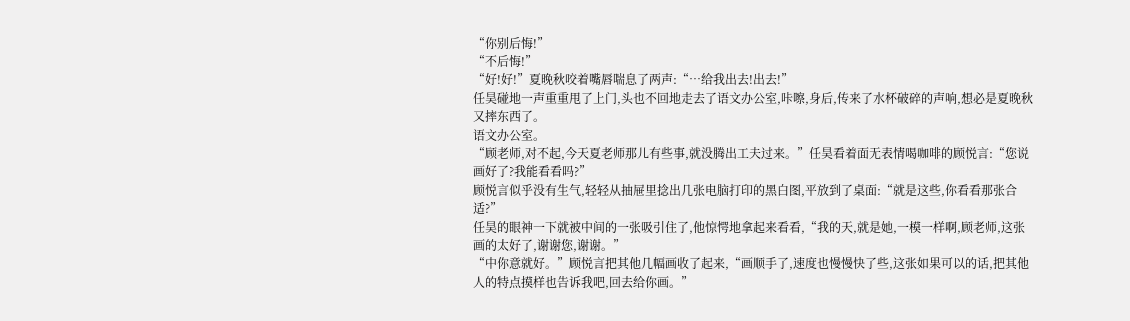“你别后悔!”
“不后悔!”
“好!好!”夏晚秋咬着嘴唇喘息了两声:“…给我出去!出去!”
任昊碰地一声重重甩了上门,头也不回地走去了语文办公室,咔嚓,身后,传来了水杯破碎的声响,想必是夏晚秋又摔东西了。
语文办公室。
“顾老师,对不起,今天夏老师那儿有些事,就没腾出工夫过来。”任昊看着面无表情喝咖啡的顾悦言:“您说画好了?我能看看吗?”
顾悦言似乎没有生气,轻轻从抽屉里捻出几张电脑打印的黑白图,平放到了桌面:“就是这些,你看看那张合适?”
任昊的眼神一下就被中间的一张吸引住了,他惊愕地拿起来看看,“我的天,就是她,一模一样啊,顾老师,这张画的太好了,谢谢您,谢谢。”
“中你意就好。”顾悦言把其他几幅画收了起来,“画顺手了,速度也慢慢快了些,这张如果可以的话,把其他人的特点摸样也告诉我吧,回去给你画。”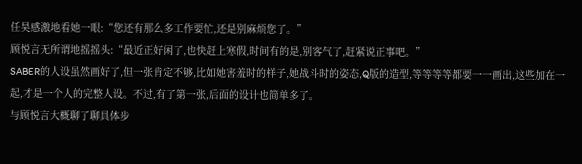任昊感激地看她一眼:“您还有那么多工作要忙,还是别麻烦您了。”
顾悦言无所谓地摇摇头:“最近正好闲了,也快赶上寒假,时间有的是,别客气了,赶紧说正事吧。”
SABER的人设虽然画好了,但一张肯定不够,比如她害羞时的样子,她战斗时的姿态,Q版的造型,等等等等都要一一画出,这些加在一起,才是一个人的完整人设。不过,有了第一张,后面的设计也简单多了。
与顾悦言大概聊了聊具体步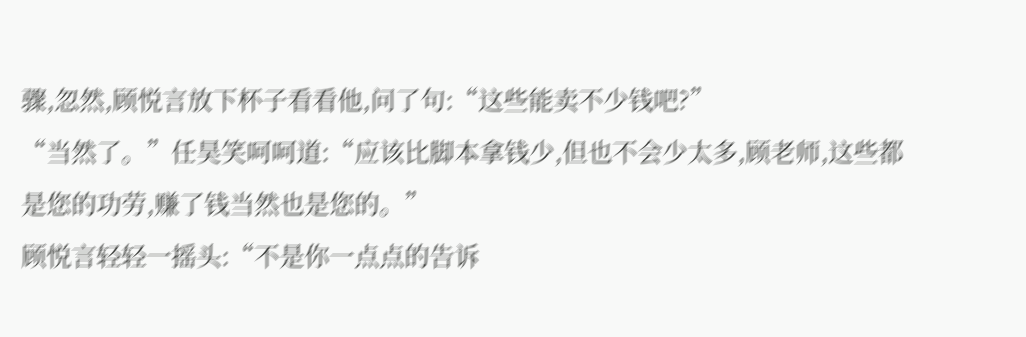骤,忽然,顾悦言放下杯子看看他,问了句:“这些能卖不少钱吧?”
“当然了。”任昊笑呵呵道:“应该比脚本拿钱少,但也不会少太多,顾老师,这些都是您的功劳,赚了钱当然也是您的。”
顾悦言轻轻一摇头:“不是你一点点的告诉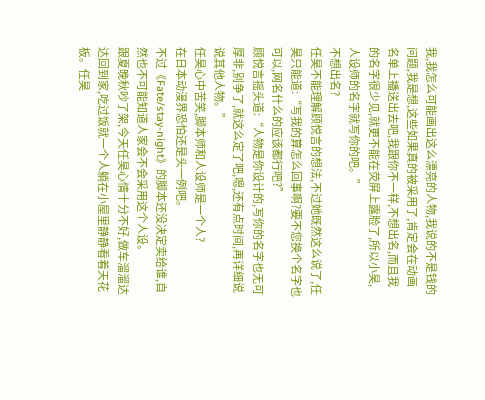我,我怎么可能画出这么漂亮的人物,我说的不是钱的问题,我是想,这些如果真的被采用了,肯定会在动画名单上播送出去吧,我跟你不一样,不想出名,而且我的名字很少见,就更不能在荧屏上露脸了,所以小昊,人设师的名字就写你的吧。”
不想出名?
任昊不能理解顾悦言的想法,不过她既然这么说了,任昊只能道:“写我的算怎么回事啊?要不您换个名字也可以,网名什么的应该都行吧?”
顾悦言摇头道:“人物是你设计的,写你的名字也无可厚非,别争了,就这么定了吧,嗯,还有点时间,再详细说说其他人物。”
任昊心中苦笑,脚本师和人设师是一个人?
在日本动漫界恐怕还是头一例吧。
不过《Fate/stay-night》的脚本还没决定卖给谁,自然也不可能知道人家会不会采用这个人设。
跟夏晚秋吵了架,今天任昊心情十分不好,做车溜溜达达回到家,吃过饭就一个人躺在小屋里静静看着天花板。任昊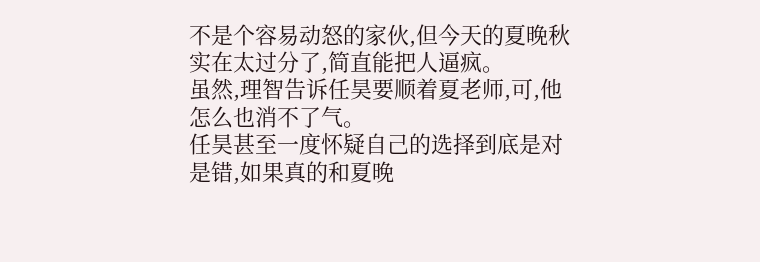不是个容易动怒的家伙,但今天的夏晚秋实在太过分了,简直能把人逼疯。
虽然,理智告诉任昊要顺着夏老师,可,他怎么也消不了气。
任昊甚至一度怀疑自己的选择到底是对是错,如果真的和夏晚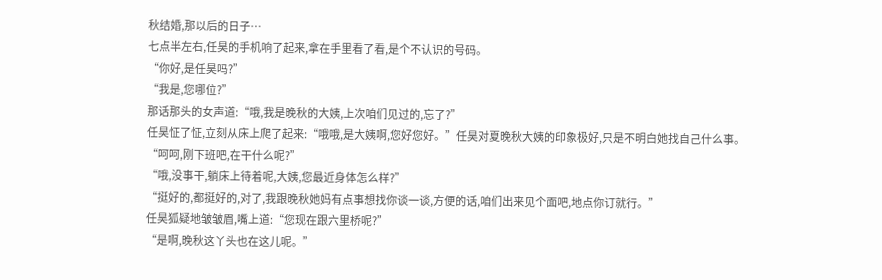秋结婚,那以后的日子…
七点半左右,任昊的手机响了起来,拿在手里看了看,是个不认识的号码。
“你好,是任昊吗?”
“我是,您哪位?”
那话那头的女声道:“哦,我是晚秋的大姨,上次咱们见过的,忘了?”
任昊怔了怔,立刻从床上爬了起来:“哦哦,是大姨啊,您好您好。”任昊对夏晚秋大姨的印象极好,只是不明白她找自己什么事。
“呵呵,刚下班吧,在干什么呢?”
“哦,没事干,躺床上待着呢,大姨,您最近身体怎么样?”
“挺好的,都挺好的,对了,我跟晚秋她妈有点事想找你谈一谈,方便的话,咱们出来见个面吧,地点你订就行。”
任昊狐疑地皱皱眉,嘴上道:“您现在跟六里桥呢?”
“是啊,晚秋这丫头也在这儿呢。”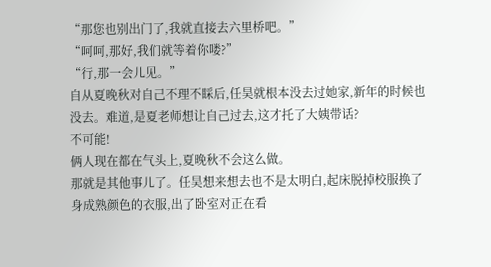“那您也别出门了,我就直接去六里桥吧。”
“呵呵,那好,我们就等着你喽?”
“行,那一会儿见。”
自从夏晚秋对自己不理不睬后,任昊就根本没去过她家,新年的时候也没去。难道,是夏老师想让自己过去,这才托了大姨带话?
不可能!
俩人现在都在气头上,夏晚秋不会这么做。
那就是其他事儿了。任昊想来想去也不是太明白,起床脱掉校服换了身成熟颜色的衣服,出了卧室对正在看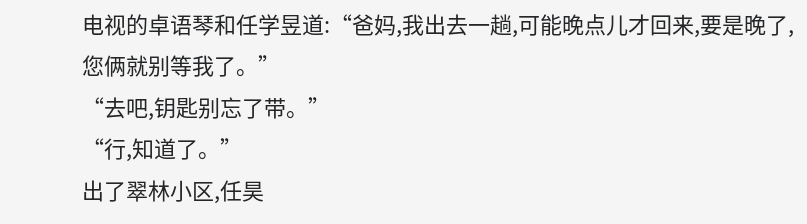电视的卓语琴和任学昱道:“爸妈,我出去一趟,可能晚点儿才回来,要是晚了,您俩就别等我了。”
“去吧,钥匙别忘了带。”
“行,知道了。”
出了翠林小区,任昊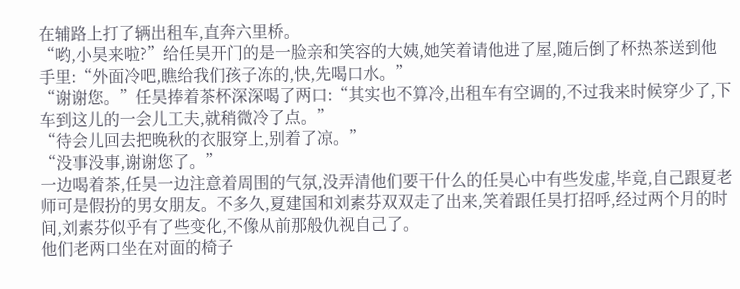在辅路上打了辆出租车,直奔六里桥。
“哟,小昊来啦?”给任昊开门的是一脸亲和笑容的大姨,她笑着请他进了屋,随后倒了杯热茶送到他手里:“外面冷吧,瞧给我们孩子冻的,快,先喝口水。”
“谢谢您。”任昊捧着茶杯深深喝了两口:“其实也不算冷,出租车有空调的,不过我来时候穿少了,下车到这儿的一会儿工夫,就稍微冷了点。”
“待会儿回去把晚秋的衣服穿上,别着了凉。”
“没事没事,谢谢您了。”
一边喝着茶,任昊一边注意着周围的气氛,没弄清他们要干什么的任昊心中有些发虚,毕竟,自己跟夏老师可是假扮的男女朋友。不多久,夏建国和刘素芬双双走了出来,笑着跟任昊打招呼,经过两个月的时间,刘素芬似乎有了些变化,不像从前那般仇视自己了。
他们老两口坐在对面的椅子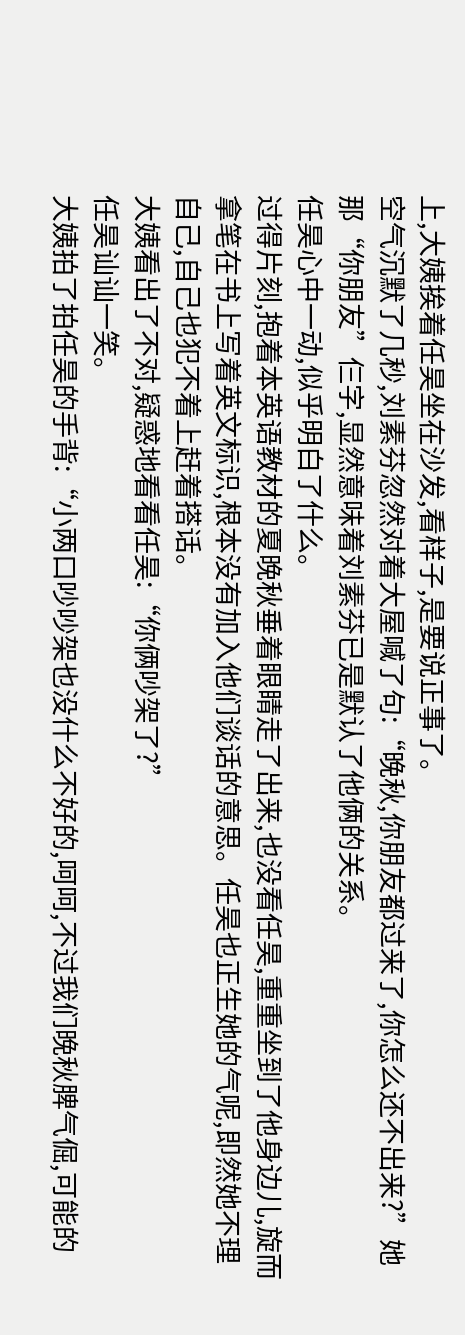上,大姨挨着任昊坐在沙发,看样子,是要说正事了。
空气沉默了几秒,刘素芬忽然对着大屋喊了句:“晚秋,你朋友都过来了,你怎么还不出来?”她那“你朋友”仨字,显然意味着刘素芬已是默认了他俩的关系。
任昊心中一动,似乎明白了什么。
过得片刻,抱着本英语教材的夏晚秋垂着眼睛走了出来,也没看任昊,重重坐到了他身边儿,旋而拿笔在书上写着英文标识,根本没有加入他们谈话的意思。任昊也正生她的气呢,即然她不理自己,自己也犯不着上赶着搭话。
大姨看出了不对,疑惑地看看任昊:“你俩吵架了?”
任昊讪讪一笑。
大姨拍了拍任昊的手背:“小两口吵吵架也没什么不好的,呵呵,不过我们晚秋脾气倔,可能的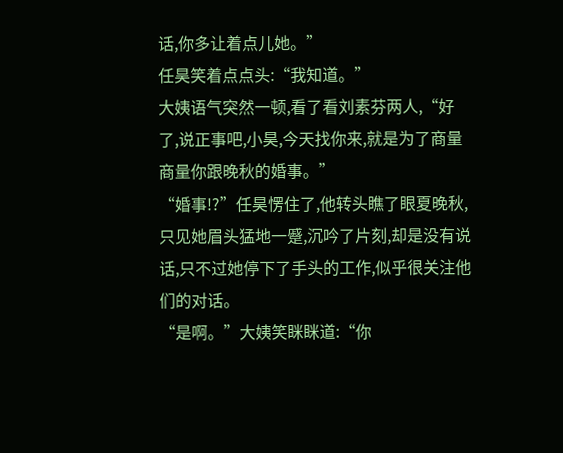话,你多让着点儿她。”
任昊笑着点点头:“我知道。”
大姨语气突然一顿,看了看刘素芬两人,“好了,说正事吧,小昊,今天找你来,就是为了商量商量你跟晚秋的婚事。”
“婚事!?”任昊愣住了,他转头瞧了眼夏晚秋,只见她眉头猛地一蹙,沉吟了片刻,却是没有说话,只不过她停下了手头的工作,似乎很关注他们的对话。
“是啊。”大姨笑眯眯道:“你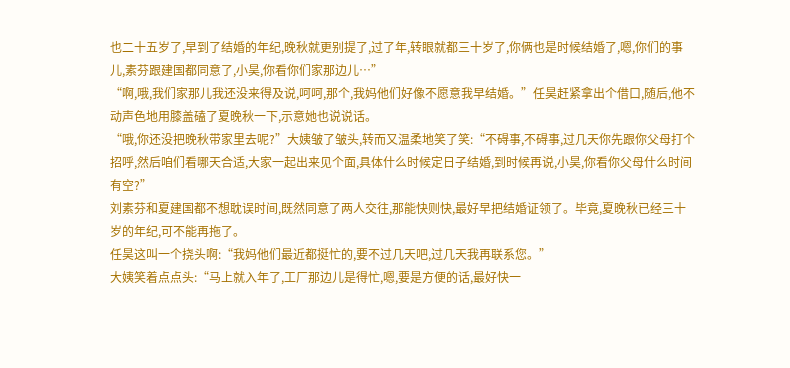也二十五岁了,早到了结婚的年纪,晚秋就更别提了,过了年,转眼就都三十岁了,你俩也是时候结婚了,嗯,你们的事儿,素芬跟建国都同意了,小昊,你看你们家那边儿…”
“啊,哦,我们家那儿我还没来得及说,呵呵,那个,我妈他们好像不愿意我早结婚。”任昊赶紧拿出个借口,随后,他不动声色地用膝盖磕了夏晚秋一下,示意她也说说话。
“哦,你还没把晚秋带家里去呢?”大姨皱了皱头,转而又温柔地笑了笑:“不碍事,不碍事,过几天你先跟你父母打个招呼,然后咱们看哪天合适,大家一起出来见个面,具体什么时候定日子结婚,到时候再说,小昊,你看你父母什么时间有空?”
刘素芬和夏建国都不想耽误时间,既然同意了两人交往,那能快则快,最好早把结婚证领了。毕竟,夏晚秋已经三十岁的年纪,可不能再拖了。
任昊这叫一个挠头啊:“我妈他们最近都挺忙的,要不过几天吧,过几天我再联系您。”
大姨笑着点点头:“马上就入年了,工厂那边儿是得忙,嗯,要是方便的话,最好快一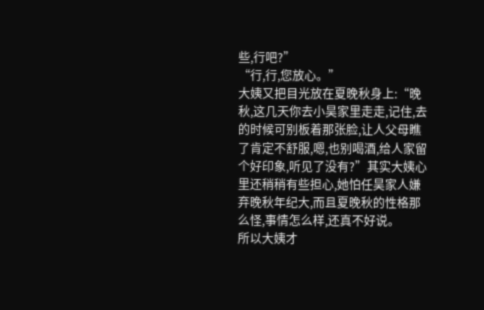些,行吧?”
“行,行,您放心。”
大姨又把目光放在夏晚秋身上:“晚秋,这几天你去小昊家里走走,记住,去的时候可别板着那张脸,让人父母瞧了肯定不舒服,嗯,也别喝酒,给人家留个好印象,听见了没有?”其实大姨心里还稍稍有些担心,她怕任昊家人嫌弃晚秋年纪大,而且夏晚秋的性格那么怪,事情怎么样,还真不好说。
所以大姨才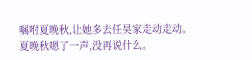嘱咐夏晚秋,让她多去任昊家走动走动。
夏晚秋嗯了一声,没再说什么。